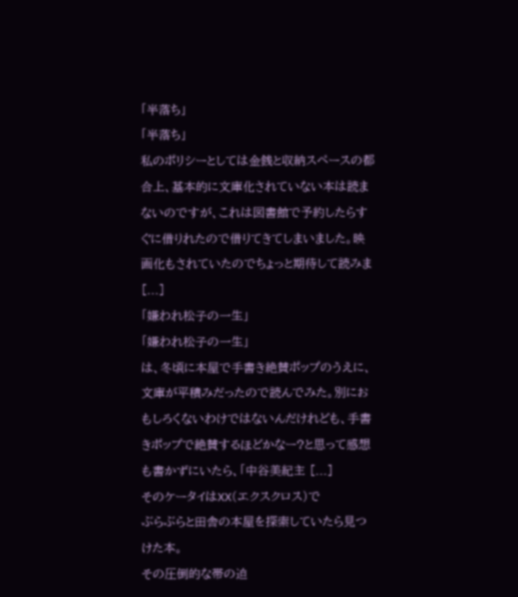「半落ち」
「半落ち」
私のポリシーとしては金銭と収納スペースの都合上、基本的に文庫化されていない本は読まないのですが、これは図書館で予約したらすぐに借りれたので借りてきてしまいました。映画化もされていたのでちょっと期待して読みま [...]
「嫌われ松子の一生」
「嫌われ松子の一生」
は、冬頃に本屋で手書き絶賛ポップのうえに、文庫が平積みだったので読んでみた。別におもしろくないわけではないんだけれども、手書きポップで絶賛するほどかなー?と思って感想も書かずにいたら、「中谷美紀主 [...]
そのケータイはXX(エクスクロス)で
ぶらぶらと田舎の本屋を探索していたら見つけた本。
その圧倒的な帯の迫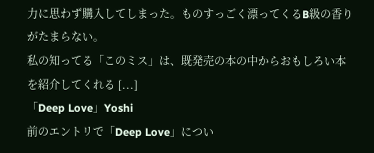力に思わず購入してしまった。ものすっごく漂ってくるB級の香りがたまらない。
私の知ってる「このミス」は、既発売の本の中からおもしろい本を紹介してくれる [...]
「Deep Love」Yoshi
前のエントリで「Deep Love」につい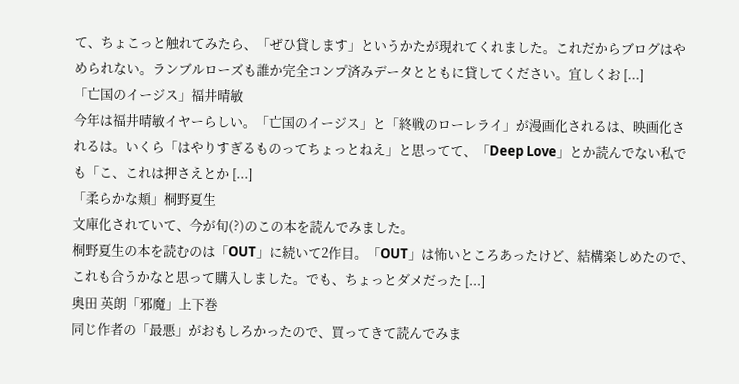て、ちょこっと触れてみたら、「ぜひ貸します」というかたが現れてくれました。これだからブログはやめられない。ランブルローズも誰か完全コンプ済みデータとともに貸してください。宜しくお [...]
「亡国のイージス」福井晴敏
今年は福井晴敏イヤーらしい。「亡国のイージス」と「終戦のローレライ」が漫画化されるは、映画化されるは。いくら「はやりすぎるものってちょっとねえ」と思ってて、「Deep Love」とか読んでない私でも「こ、これは押さえとか [...]
「柔らかな頬」桐野夏生
文庫化されていて、今が旬(?)のこの本を読んでみました。
桐野夏生の本を読むのは「OUT」に続いて2作目。「OUT」は怖いところあったけど、結構楽しめたので、これも合うかなと思って購入しました。でも、ちょっとダメだった [...]
奥田 英朗「邪魔」上下巻
同じ作者の「最悪」がおもしろかったので、買ってきて読んでみま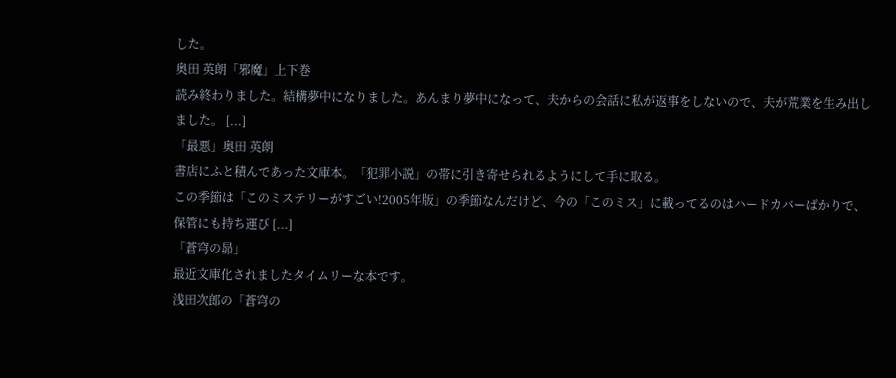した。
奥田 英朗「邪魔」上下巻
読み終わりました。結構夢中になりました。あんまり夢中になって、夫からの会話に私が返事をしないので、夫が荒業を生み出しました。 [...]
「最悪」奥田 英朗
書店にふと積んであった文庫本。「犯罪小説」の帯に引き寄せられるようにして手に取る。
この季節は「このミステリーがすごい!2005年版」の季節なんだけど、今の「このミス」に載ってるのはハードカバーばかりで、保管にも持ち運び [...]
「蒼穹の昴」
最近文庫化されましたタイムリーな本です。
浅田次郎の「蒼穹の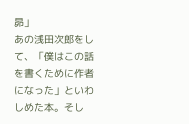昴」
あの浅田次郎をして、「僕はこの話を書くために作者になった」といわしめた本。そし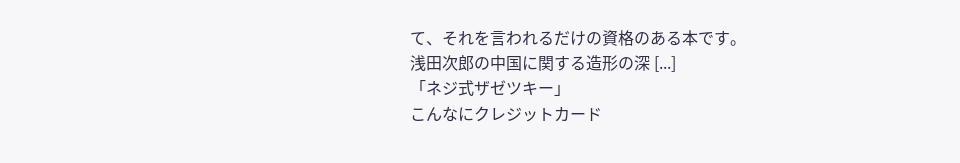て、それを言われるだけの資格のある本です。
浅田次郎の中国に関する造形の深 [...]
「ネジ式ザゼツキー」
こんなにクレジットカード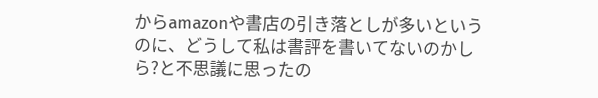からamazonや書店の引き落としが多いというのに、どうして私は書評を書いてないのかしら?と不思議に思ったの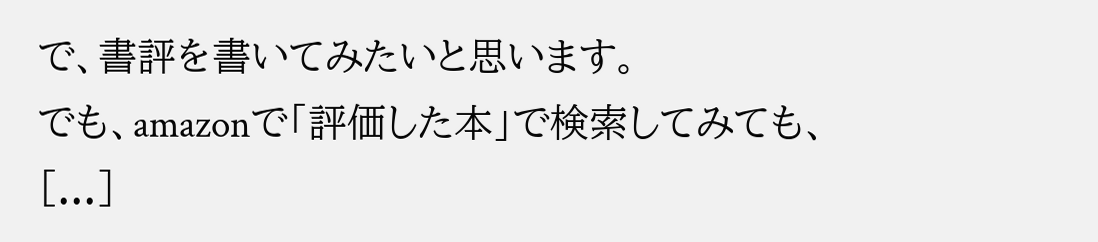で、書評を書いてみたいと思います。
でも、amazonで「評価した本」で検索してみても、 [...]